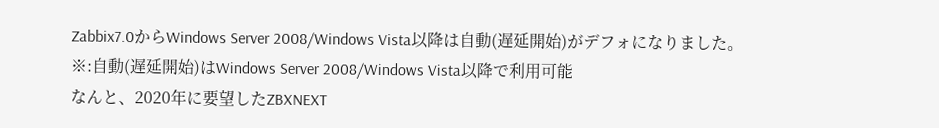Zabbix7.0からWindows Server 2008/Windows Vista以降は自動(遅延開始)がデフォになりました。
※:自動(遅延開始)はWindows Server 2008/Windows Vista以降で利用可能
なんと、2020年に要望したZBXNEXT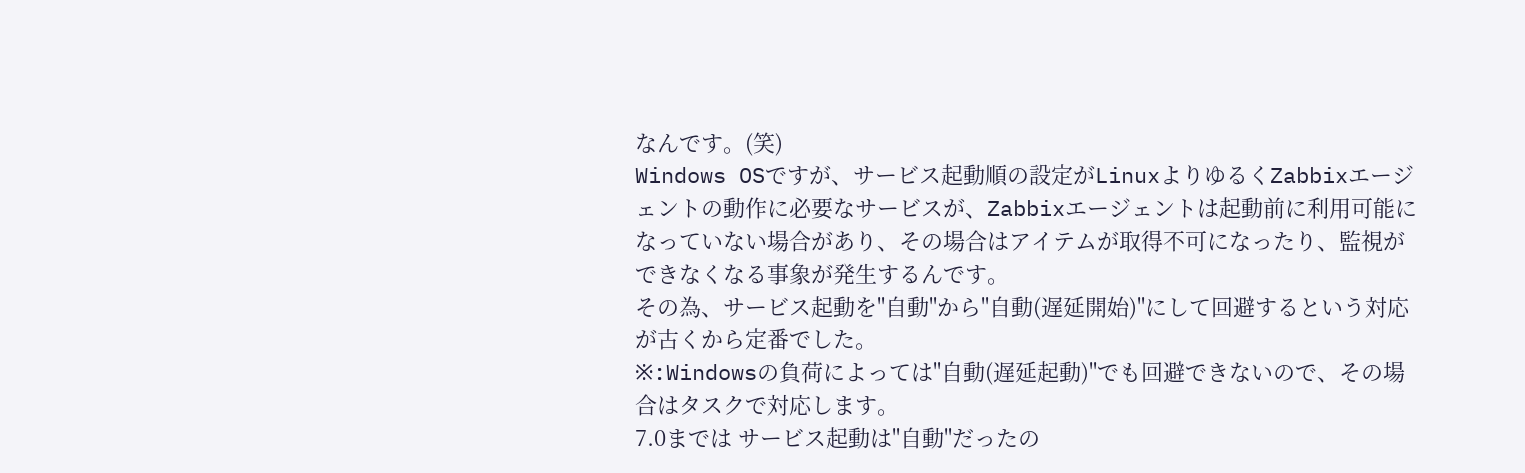なんです。(笑)
Windows OSですが、サービス起動順の設定がLinuxよりゆるくZabbixエージェントの動作に必要なサービスが、Zabbixエージェントは起動前に利用可能になっていない場合があり、その場合はアイテムが取得不可になったり、監視ができなくなる事象が発生するんです。
その為、サービス起動を"自動"から"自動(遅延開始)"にして回避するという対応が古くから定番でした。
※:Windowsの負荷によっては"自動(遅延起動)"でも回避できないので、その場合はタスクで対応します。
7.0までは サービス起動は"自動"だったの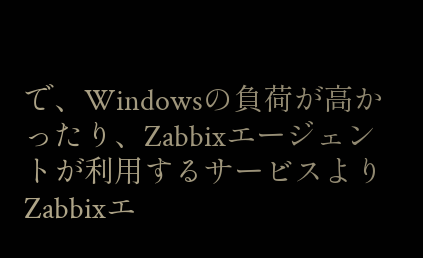で、Windowsの負荷が高かったり、Zabbixエージェントが利用するサービスよりZabbixエ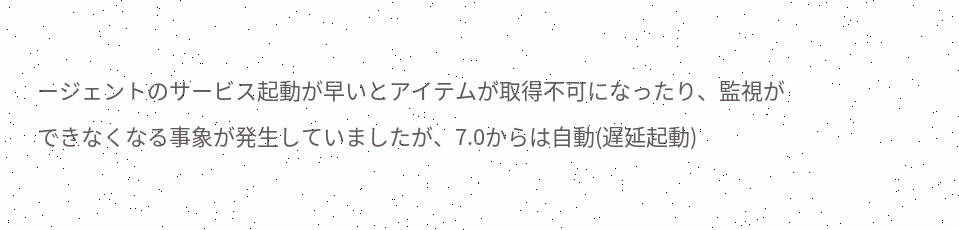ージェントのサービス起動が早いとアイテムが取得不可になったり、監視ができなくなる事象が発生していましたが、7.0からは自動(遅延起動)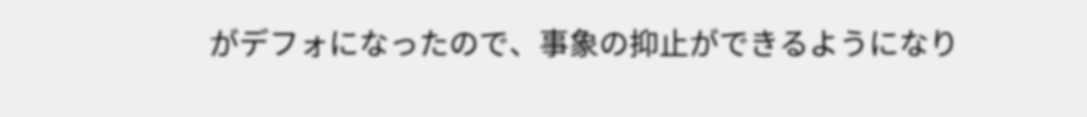がデフォになったので、事象の抑止ができるようになり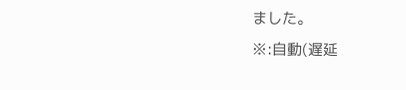ました。
※:自動(遅延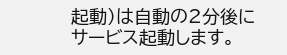起動)は自動の2分後にサービス起動します。